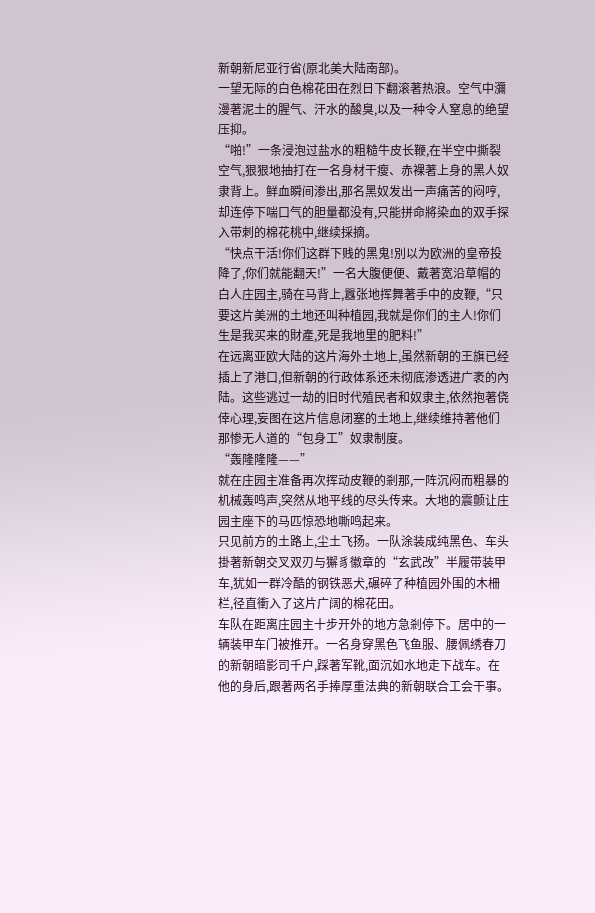新朝新尼亚行省(原北美大陆南部)。
一望无际的白色棉花田在烈日下翻滚著热浪。空气中瀰漫著泥土的腥气、汗水的酸臭,以及一种令人窒息的绝望压抑。
“啪!”一条浸泡过盐水的粗糙牛皮长鞭,在半空中撕裂空气,狠狠地抽打在一名身材干瘦、赤裸著上身的黑人奴隶背上。鲜血瞬间渗出,那名黑奴发出一声痛苦的闷哼,却连停下喘口气的胆量都没有,只能拼命將染血的双手探入带刺的棉花桃中,继续採摘。
“快点干活!你们这群下贱的黑鬼!別以为欧洲的皇帝投降了,你们就能翻天!”一名大腹便便、戴著宽沿草帽的白人庄园主,骑在马背上,囂张地挥舞著手中的皮鞭,“只要这片美洲的土地还叫种植园,我就是你们的主人!你们生是我买来的財產,死是我地里的肥料!”
在远离亚欧大陆的这片海外土地上,虽然新朝的王旗已经插上了港口,但新朝的行政体系还未彻底渗透进广袤的內陆。这些逃过一劫的旧时代殖民者和奴隶主,依然抱著侥倖心理,妄图在这片信息闭塞的土地上,继续维持著他们那惨无人道的“包身工”奴隶制度。
“轰隆隆隆——”
就在庄园主准备再次挥动皮鞭的剎那,一阵沉闷而粗暴的机械轰鸣声,突然从地平线的尽头传来。大地的震颤让庄园主座下的马匹惊恐地嘶鸣起来。
只见前方的土路上,尘土飞扬。一队涂装成纯黑色、车头掛著新朝交叉双刃与獬豸徽章的“玄武改”半履带装甲车,犹如一群冷酷的钢铁恶犬,碾碎了种植园外围的木柵栏,径直衝入了这片广阔的棉花田。
车队在距离庄园主十步开外的地方急剎停下。居中的一辆装甲车门被推开。一名身穿黑色飞鱼服、腰佩绣春刀的新朝暗影司千户,踩著军靴,面沉如水地走下战车。在他的身后,跟著两名手捧厚重法典的新朝联合工会干事。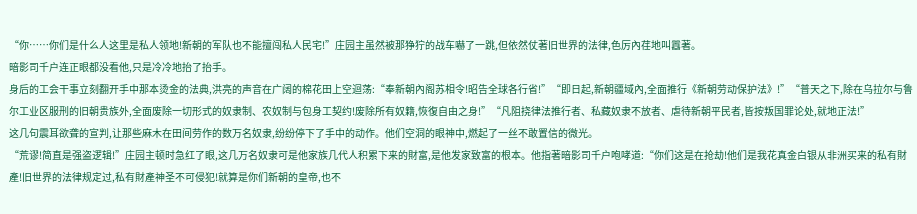“你……你们是什么人这里是私人领地!新朝的军队也不能擅闯私人民宅!”庄园主虽然被那狰狞的战车嚇了一跳,但依然仗著旧世界的法律,色厉內荏地叫囂著。
暗影司千户连正眼都没看他,只是冷冷地抬了抬手。
身后的工会干事立刻翻开手中那本烫金的法典,洪亮的声音在广阔的棉花田上空迴荡:“奉新朝內阁苏相令!昭告全球各行省!”“即日起,新朝疆域內,全面推行《新朝劳动保护法》!”“普天之下,除在乌拉尔与鲁尔工业区服刑的旧朝贵族外,全面废除一切形式的奴隶制、农奴制与包身工契约!废除所有奴籍,恢復自由之身!”“凡阻挠律法推行者、私藏奴隶不放者、虐待新朝平民者,皆按叛国罪论处,就地正法!”
这几句震耳欲聋的宣判,让那些麻木在田间劳作的数万名奴隶,纷纷停下了手中的动作。他们空洞的眼神中,燃起了一丝不敢置信的微光。
“荒谬!简直是强盗逻辑!”庄园主顿时急红了眼,这几万名奴隶可是他家族几代人积累下来的財富,是他发家致富的根本。他指著暗影司千户咆哮道:“你们这是在抢劫!他们是我花真金白银从非洲买来的私有財產!旧世界的法律规定过,私有財產神圣不可侵犯!就算是你们新朝的皇帝,也不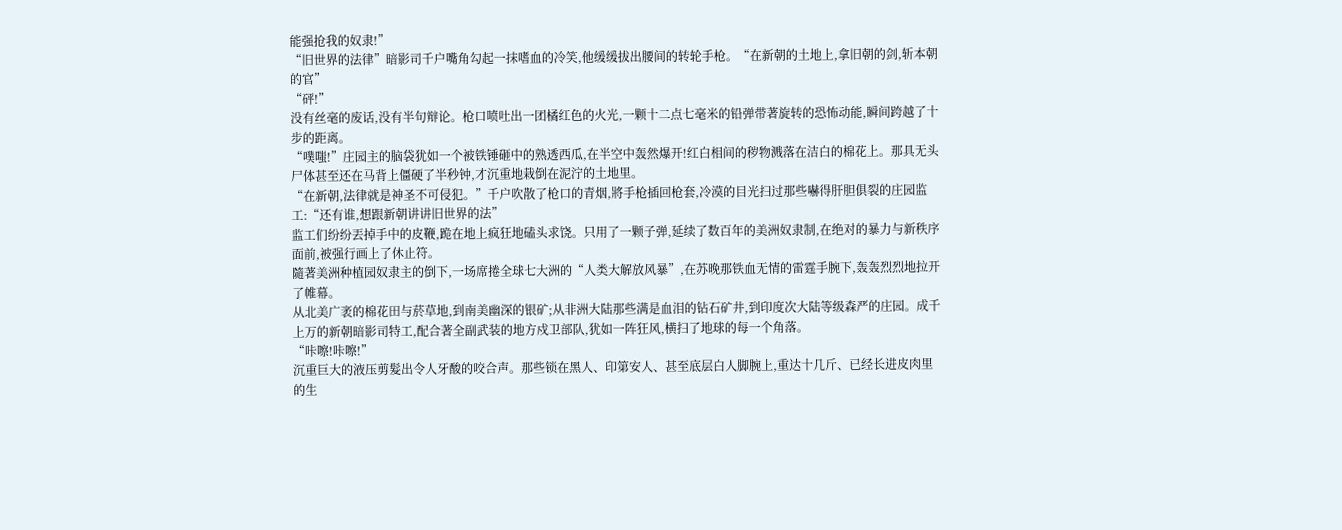能强抢我的奴隶!”
“旧世界的法律”暗影司千户嘴角勾起一抹嗜血的冷笑,他缓缓拔出腰间的转轮手枪。“在新朝的土地上,拿旧朝的剑,斩本朝的官”
“砰!”
没有丝毫的废话,没有半句辩论。枪口喷吐出一团橘红色的火光,一颗十二点七毫米的铅弹带著旋转的恐怖动能,瞬间跨越了十步的距离。
“噗嗤!”庄园主的脑袋犹如一个被铁锤砸中的熟透西瓜,在半空中轰然爆开!红白相间的秽物溅落在洁白的棉花上。那具无头尸体甚至还在马背上僵硬了半秒钟,才沉重地栽倒在泥泞的土地里。
“在新朝,法律就是神圣不可侵犯。”千户吹散了枪口的青烟,將手枪插回枪套,冷漠的目光扫过那些嚇得肝胆俱裂的庄园监工:“还有谁,想跟新朝讲讲旧世界的法”
监工们纷纷丟掉手中的皮鞭,跪在地上疯狂地磕头求饶。只用了一颗子弹,延续了数百年的美洲奴隶制,在绝对的暴力与新秩序面前,被强行画上了休止符。
隨著美洲种植园奴隶主的倒下,一场席捲全球七大洲的“人类大解放风暴”,在苏晚那铁血无情的雷霆手腕下,轰轰烈烈地拉开了帷幕。
从北美广袤的棉花田与菸草地,到南美幽深的银矿;从非洲大陆那些满是血泪的钻石矿井,到印度次大陆等级森严的庄园。成千上万的新朝暗影司特工,配合著全副武装的地方戍卫部队,犹如一阵狂风,横扫了地球的每一个角落。
“咔嚓!咔嚓!”
沉重巨大的液压剪髮出令人牙酸的咬合声。那些锁在黑人、印第安人、甚至底层白人脚腕上,重达十几斤、已经长进皮肉里的生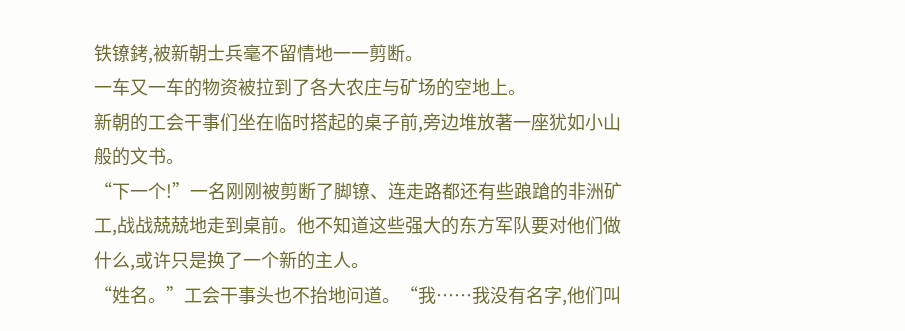铁镣銬,被新朝士兵毫不留情地一一剪断。
一车又一车的物资被拉到了各大农庄与矿场的空地上。
新朝的工会干事们坐在临时搭起的桌子前,旁边堆放著一座犹如小山般的文书。
“下一个!”一名刚刚被剪断了脚镣、连走路都还有些踉蹌的非洲矿工,战战兢兢地走到桌前。他不知道这些强大的东方军队要对他们做什么,或许只是换了一个新的主人。
“姓名。”工会干事头也不抬地问道。“我……我没有名字,他们叫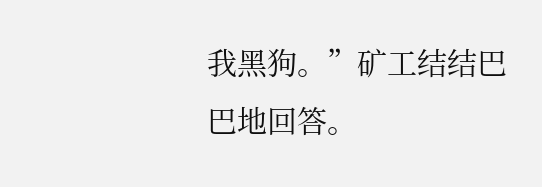我黑狗。”矿工结结巴巴地回答。